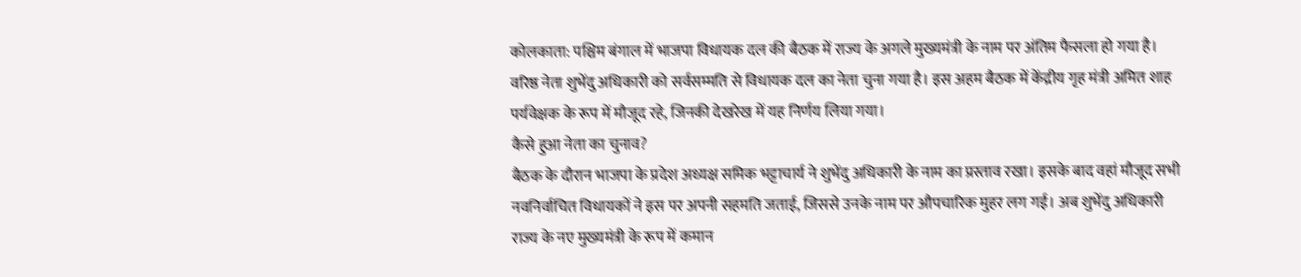कोलकाता: पश्चिम बंगाल में भाजपा विधायक दल की बैठक में राज्य के अगले मुख्यमंत्री के नाम पर अंतिम फैसला हो गया है। वरिष्ठ नेता शुभेंदु अधिकारी को सर्वसम्मति से विधायक दल का नेता चुना गया है। इस अहम बैठक में केंद्रीय गृह मंत्री अमित शाह पर्यवेक्षक के रूप में मौजूद रहे, जिनकी देखरेख में यह निर्णय लिया गया।
कैसे हुआ नेता का चुनाव?
बैठक के दौरान भाजपा के प्रदेश अध्यक्ष समिक भट्टाचार्य ने शुभेंदु अधिकारी के नाम का प्रस्ताव रखा। इसके बाद वहां मौजूद सभी नवनिर्वाचित विधायकों ने इस पर अपनी सहमति जताई, जिससे उनके नाम पर औपचारिक मुहर लग गई। अब शुभेंदु अधिकारी राज्य के नए मुख्यमंत्री के रूप में कमान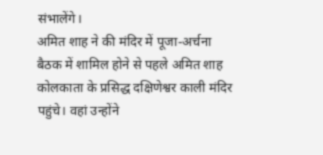संभालेंगे।
अमित शाह ने की मंदिर में पूजा-अर्चना
बैठक में शामिल होने से पहले अमित शाह कोलकाता के प्रसिद्ध दक्षिणेश्वर काली मंदिर पहुंचे। वहां उन्होंने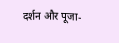दर्शन और पूजा-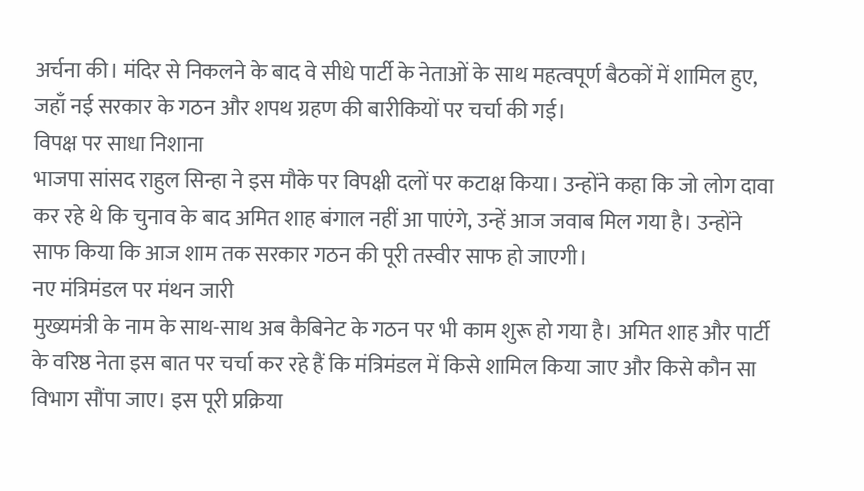अर्चना की। मंदिर से निकलने के बाद वे सीधे पार्टी के नेताओं के साथ महत्वपूर्ण बैठकों में शामिल हुए, जहाँ नई सरकार के गठन और शपथ ग्रहण की बारीकियों पर चर्चा की गई।
विपक्ष पर साधा निशाना
भाजपा सांसद राहुल सिन्हा ने इस मौके पर विपक्षी दलों पर कटाक्ष किया। उन्होंने कहा कि जो लोग दावा कर रहे थे कि चुनाव के बाद अमित शाह बंगाल नहीं आ पाएंगे, उन्हें आज जवाब मिल गया है। उन्होंने साफ किया कि आज शाम तक सरकार गठन की पूरी तस्वीर साफ हो जाएगी।
नए मंत्रिमंडल पर मंथन जारी
मुख्यमंत्री के नाम के साथ-साथ अब कैबिनेट के गठन पर भी काम शुरू हो गया है। अमित शाह और पार्टी के वरिष्ठ नेता इस बात पर चर्चा कर रहे हैं कि मंत्रिमंडल में किसे शामिल किया जाए और किसे कौन सा विभाग सौंपा जाए। इस पूरी प्रक्रिया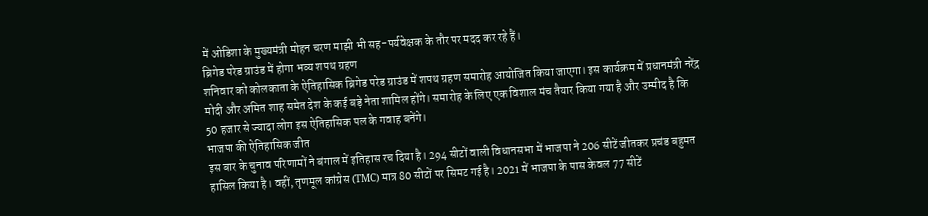में ओडिशा के मुख्यमंत्री मोहन चरण माझी भी सह-पर्यवेक्षक के तौर पर मदद कर रहे हैं।
ब्रिगेड परेड ग्राउंड में होगा भव्य शपथ ग्रहण
शनिवार को कोलकाता के ऐतिहासिक ब्रिगेड परेड ग्राउंड में शपथ ग्रहण समारोह आयोजित किया जाएगा। इस कार्यक्रम में प्रधानमंत्री नरेंद्र मोदी और अमित शाह समेत देश के कई बड़े नेता शामिल होंगे। समारोह के लिए एक विशाल मंच तैयार किया गया है और उम्मीद है कि 50 हजार से ज्यादा लोग इस ऐतिहासिक पल के गवाह बनेंगे।
भाजपा की ऐतिहासिक जीत
इस बार के चुनाव परिणामों ने बंगाल में इतिहास रच दिया है। 294 सीटों वाली विधानसभा में भाजपा ने 206 सीटें जीतकर प्रचंड बहुमत हासिल किया है। वहीं, तृणमूल कांग्रेस (TMC) मात्र 80 सीटों पर सिमट गई है। 2021 में भाजपा के पास केवल 77 सीटें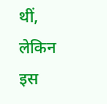थीं, लेकिन इस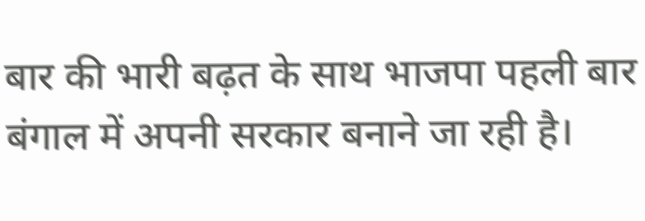बार की भारी बढ़त के साथ भाजपा पहली बार बंगाल में अपनी सरकार बनाने जा रही है।